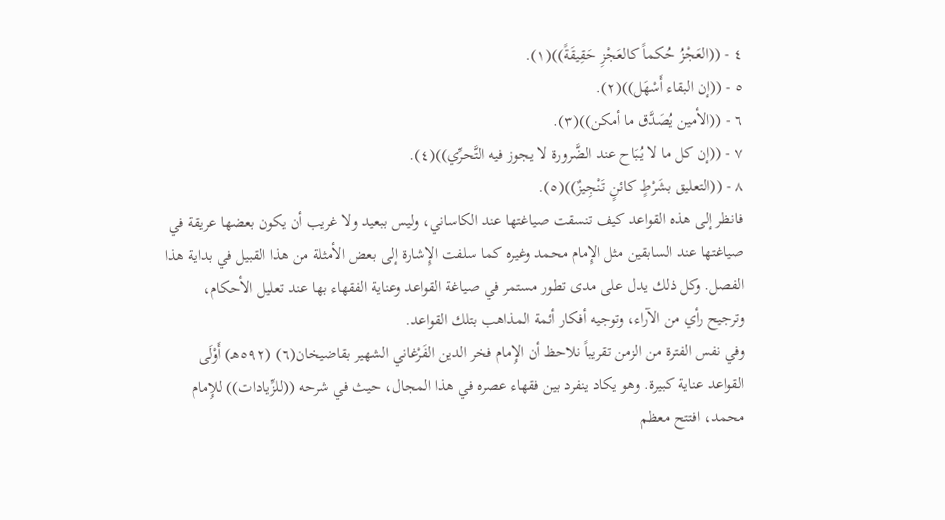٤ - ((العَجْزُ حُكماً كالعَجْزِ حَقِيقَةً))(١).
٥ - ((إن البقاء أَسْهَل))(٢).
٦ - ((الأمين يُصَدَّق ما أمكن))(٣).
٧ - ((إن كل ما لا يُبَاح عند الضَّرورة لا يجوز فيه التَّحرِّي))(٤).
٨ - ((التعليق بشَرْطٍ كائنٍ تَنْجِيزٌ))(٥).
فانظر إلى هذه القواعد كيف تنسقت صياغتها عند الكاساني، وليس ببعيد ولا غريب أن يكون بعضها عريقة في صياغتها عند السابقين مثل الإِمام محمد وغيره كما سلفت الإِشارة إلى بعض الأمثلة من هذا القبيل في بداية هذا الفصل. وكل ذلك يدل على مدى تطور مستمر في صياغة القواعد وعناية الفقهاء بها عند تعليل الأحكام، وترجيح رأي من الآراء، وتوجيه أفكار أئمة المذاهب بتلك القواعد.
وفي نفس الفترة من الزمن تقريباً نلاحظ أن الإِمام فخر الدين الفَرْغاني الشهير بقاضيخان(٦) (٥٩٢هـ) أَوْلَى القواعد عناية كبيرة. وهو يكاد ينفرد بين فقهاء عصره في هذا المجال، حيث في شرحه ((للزِّيادات)) للإِمام محمد، افتتح معظم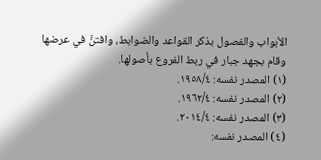الأبواب والفصول بذكر القواعد والضوابط، وافتنَّ في عرضها وقام بجهد جبار في ربط الفروع بأصولها.
(١) المصدر نفسه: ١٩٥٨/٤.
(٢) المصدر نفسه: ١٩٦٢/٤.
(٣) المصدر نفسه: ٢٠١٤/٤.
(٤) المصدر نفسه: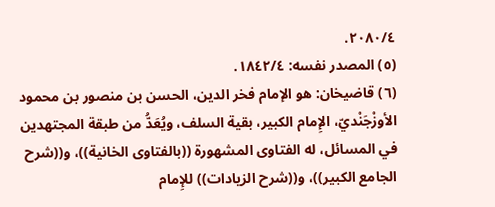٢٠٨٠/٤.
(٥) المصدر نفسه: ١٨٤٢/٤.
(٦) قاضيخان: هو الإمام فخر الدين، الحسن بن منصور بن محمود الأوزْجَنْديّ، الإِمام الكبير، بقية السلف، ويُعَدُّ من طبقة المجتهدين في المسائل، له الفتاوى المشهورة ((بالفتاوى الخانية))، و((شرح الجامع الكبير))، و((شرح الزيادات)) للإِمام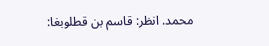محمد. انظر: قاسم بن قطلوبغا: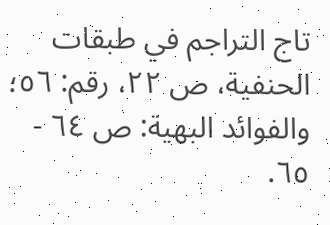تاج التراجم في طبقات الحنفية، ص ٢٢، رقم: ٥٦؛ والفوائد البهية: ص ٦٤ - ٦٥.